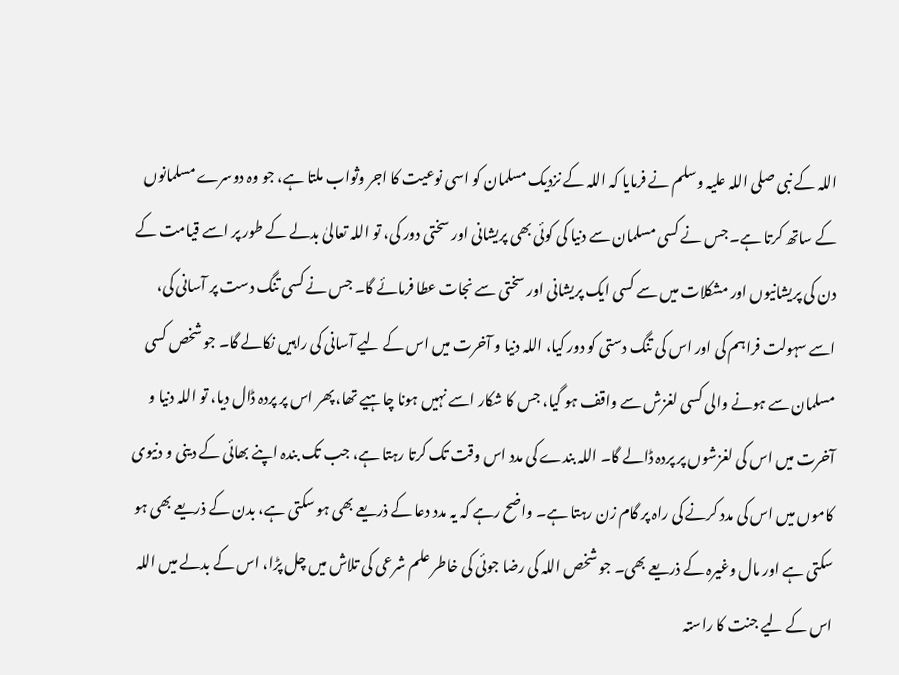اللہ کے نبی صلی اللہ علیہ وسلم نے فرمایا کہ اللہ کے نزدیک مسلمان کو اسی نوعیت کا اجر وثواب ملتا ہے، جو وہ دوسرے مسلمانوں کے ساتھ کرتا ہے۔ جس نے کسی مسلمان سے دنیا کی کوئى بھى پریشانی اور سختى دور کى، تو اللہ تعالیٰ بدلے کے طور پر اسے قیامت کے دن کى پریشانیوں اور مشکلات میں سے کسى ایک پریشانی اور سختى سے نجات عطا فرمائے گا۔ جس نے کسی تنگ دست پر آسانی کی، اسے سہولت فراہم کی اور اس کی تنگ دستی کو دور کیا، اللہ دنیا و آخرت میں اس کے لیے آسانی کی راہیں نکالے گا۔ جو شخص کسی مسلمان سے ہونے والی کسی لغزش سے واقف ہو گیا، جس کا شکار اسے نہيں ہونا چاہیے تھا، پھر اس پر پردہ ڈال دیا، تو اللہ دنیا و آخرت میں اس کی لغزشوں پر پردہ ڈالے گا۔ اللہ بندے کی مدد اس وقت تک کرتا رہتا ہے، جب تک بندہ اپنے بھائی کے دینی و دنیوی کاموں میں اس کی مدد کرنے کی راہ پر گام زن رہتا ہے۔ واضح رہے کہ یہ مدد دعا کے ذریعے بھی ہو سکتی ہے، بدن کے ذریعے بھی ہو سکتی ہے اور مال وغیرہ کے ذریعے بھی۔ جو شخص اللہ کی رضا جوئی کی خاطر علم شرعی کی تلاش میں چل پڑا، اس کے بدلے میں اللہ اس کے لیے جنت کا راستہ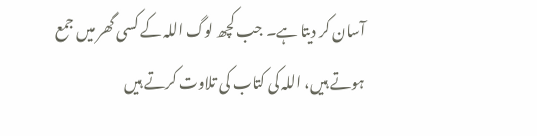آسان کر دیتا ہے۔ جب کچھ لوگ اللہ کے کسی گھر میں جمع ہوتے ہيں، اللہ کی کتاب کی تلاوت کرتے ہیں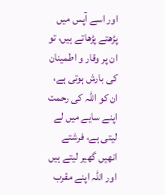اور اسے آپس میں پڑھتے پڑھاتے ہيں، تو ان پر وقار و اطمینان کی بارش ہوتی ہے، ان کو اللہ کی رحمت اپنے سایے میں لے لیتی ہے، فرشتے انھیں گھیر لیتے ہيں اور اللہ اپنے مقرب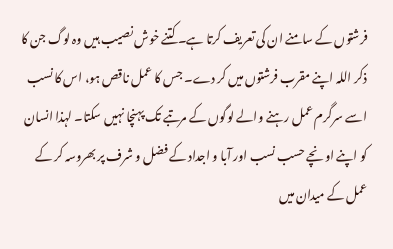فرشتوں کے سامنے ان کی تعریف کرتا ہے۔ کتنے خوش نصیب ہیں وہ لوگ جن کا ذکر اللہ اپنے مقرب فرشتوں میں کر دے۔ جس کا عمل ناقص ہو، اس کا نسب اسے سرگرم عمل رہنے والے لوگوں کے مرتبے تک پہنچا نہیں سکتا۔ لہذا انسان کو اپنے اونچے حسب نسب اور آبا و اجداد کے فضل و شرف پر بھروسہ کر کے عمل کے میدان میں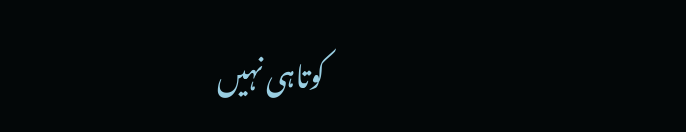کوتاہی نہیں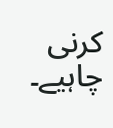کرنی چاہیے۔